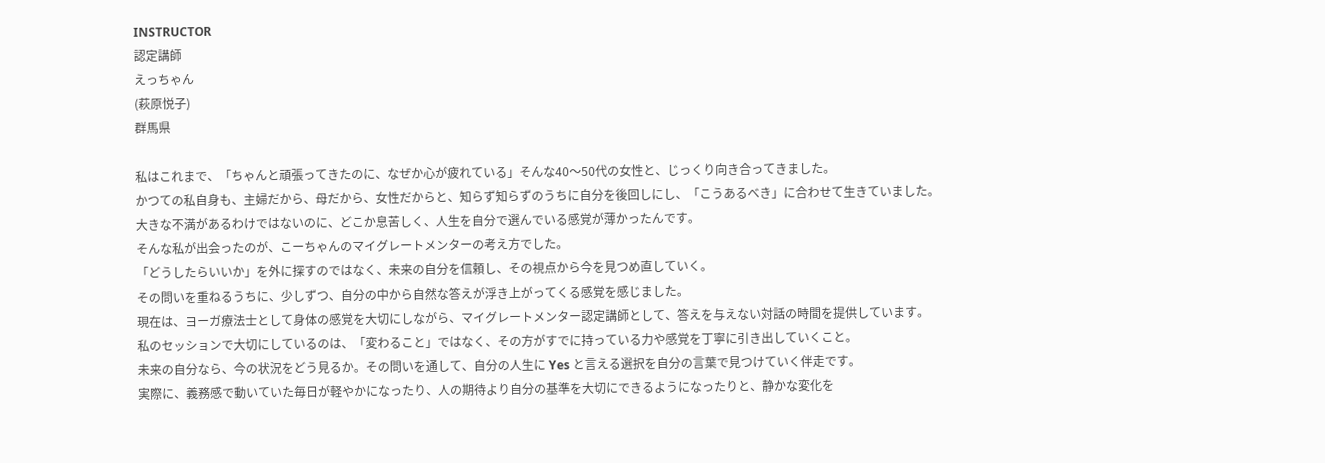INSTRUCTOR
認定講師
えっちゃん
(萩原悦子)
群馬県

私はこれまで、「ちゃんと頑張ってきたのに、なぜか心が疲れている」そんな40〜50代の女性と、じっくり向き合ってきました。
かつての私自身も、主婦だから、母だから、女性だからと、知らず知らずのうちに自分を後回しにし、「こうあるべき」に合わせて生きていました。
大きな不満があるわけではないのに、どこか息苦しく、人生を自分で選んでいる感覚が薄かったんです。
そんな私が出会ったのが、こーちゃんのマイグレートメンターの考え方でした。
「どうしたらいいか」を外に探すのではなく、未来の自分を信頼し、その視点から今を見つめ直していく。
その問いを重ねるうちに、少しずつ、自分の中から自然な答えが浮き上がってくる感覚を感じました。
現在は、ヨーガ療法士として身体の感覚を大切にしながら、マイグレートメンター認定講師として、答えを与えない対話の時間を提供しています。
私のセッションで大切にしているのは、「変わること」ではなく、その方がすでに持っている力や感覚を丁寧に引き出していくこと。
未来の自分なら、今の状況をどう見るか。その問いを通して、自分の人生に Yes と言える選択を自分の言葉で見つけていく伴走です。
実際に、義務感で動いていた毎日が軽やかになったり、人の期待より自分の基準を大切にできるようになったりと、静かな変化を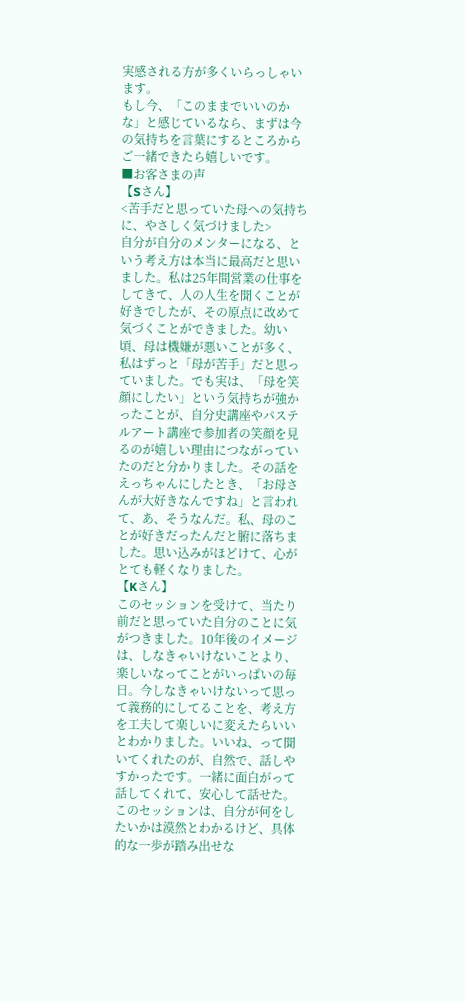実感される方が多くいらっしゃいます。
もし今、「このままでいいのかな」と感じているなら、まずは今の気持ちを言葉にするところからご一緒できたら嬉しいです。
■お客さまの声
【Sさん】
<苦手だと思っていた母への気持ちに、やさしく気づけました>
自分が自分のメンターになる、という考え方は本当に最高だと思いました。私は25年間営業の仕事をしてきて、人の人生を聞くことが好きでしたが、その原点に改めて気づくことができました。幼い頃、母は機嫌が悪いことが多く、私はずっと「母が苦手」だと思っていました。でも実は、「母を笑顔にしたい」という気持ちが強かったことが、自分史講座やパステルアート講座で参加者の笑顔を見るのが嬉しい理由につながっていたのだと分かりました。その話をえっちゃんにしたとき、「お母さんが大好きなんですね」と言われて、あ、そうなんだ。私、母のことが好きだったんだと腑に落ちました。思い込みがほどけて、心がとても軽くなりました。
【Kさん】
このセッションを受けて、当たり前だと思っていた自分のことに気がつきました。10年後のイメージは、しなきゃいけないことより、楽しいなってことがいっぱいの毎日。今しなきゃいけないって思って義務的にしてることを、考え方を工夫して楽しいに変えたらいいとわかりました。いいね、って聞いてくれたのが、自然で、話しやすかったです。一緒に面白がって話してくれて、安心して話せた。このセッションは、自分が何をしたいかは漠然とわかるけど、具体的な一歩が踏み出せな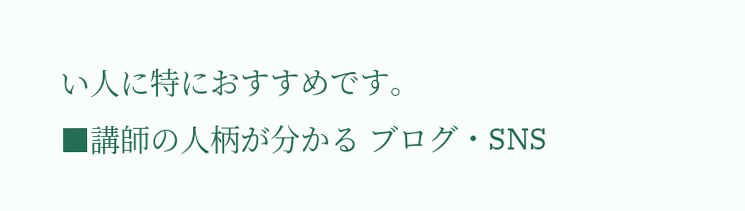い人に特におすすめです。
■講師の人柄が分かる ブログ・SNS